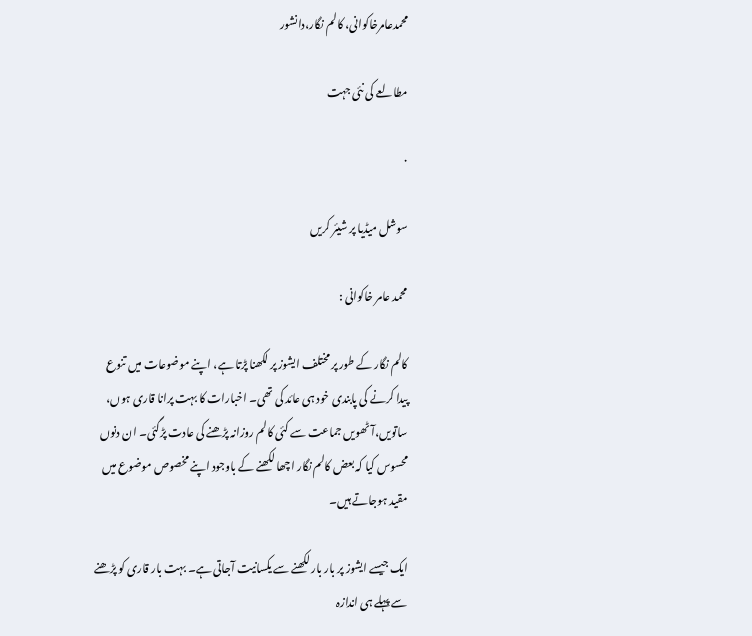محمدعامرخاکوانی، کالم نگار،دانشور

مطالعے کی نئی جہت

·

سوشل میڈیا پر شیئر کریں

محمد عامر خاکوانی :

کالم نگار کے طور پر مختلف ایشوز پر لکھنا پڑتا ہے، اپنے موضوعات میں تنوع پیدا کرنے کی پابندی خود ہی عائد کی تھی۔ اخبارات کا بہت پرانا قاری ہوں، ساتویں،آٹھویں جماعت سے کئی کالم روزانہ پڑھنے کی عادت پڑگئی۔ ان دنوں محسوس کیا کہ بعض کالم نگار اچھا لکھنے کے باوجود اپنے مخصوص موضوع میں مقید ہوجاتے ہیں۔

ایک جیسے ایشوز پر بار بار لکھنے سے یکسانیت آجاتی ہے۔ بہت بار قاری کو پڑھنے سے پہلے ہی اندازہ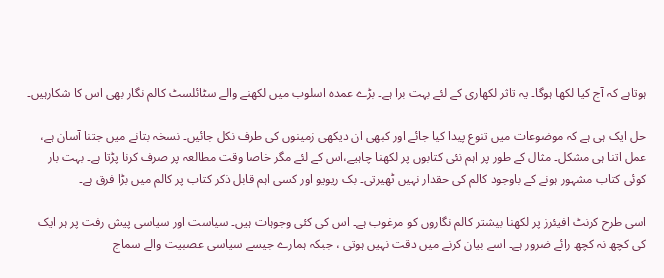ہوتاہے کہ آج کیا لکھا ہوگا۔ یہ تاثر لکھاری کے لئے بہت برا ہے۔ بڑے عمدہ اسلوب میں لکھنے والے سٹائلسٹ کالم نگار بھی اس کا شکارہیں۔

حل ایک ہی ہے کہ موضوعات میں تنوع پیدا کیا جائے اور کبھی ان دیکھی زمینوں کی طرف نکل جائیں۔ نسخہ بتانے میں جتنا آسان ہے، عمل اتنا ہی مشکل۔ مثال کے طور پر اہم نئی کتابوں پر لکھنا چاہیے،اس کے لئے مگر خاصا وقت مطالعہ پر صرف کرنا پڑتا ہے۔ بہت بار کوئی کتاب مشہور ہونے کے باوجود کالم کی حقدار نہیں ٹھیرتی۔ بک ریویو اور کسی اہم قابل ذکر کتاب پر کالم میں بڑا فرق ہے۔

اسی طرح کرنٹ افیئرز پر لکھنا بیشتر کالم نگاروں کو مرغوب ہے۔ اس کی کئی وجوہات ہیں۔ سیاست اور سیاسی پیش رفت پر ہر ایک کی کچھ نہ کچھ رائے ضرور ہے۔ اسے بیان کرنے میں دقت نہیں ہوتی ، جبکہ ہمارے جیسے سیاسی عصبیت والے سماج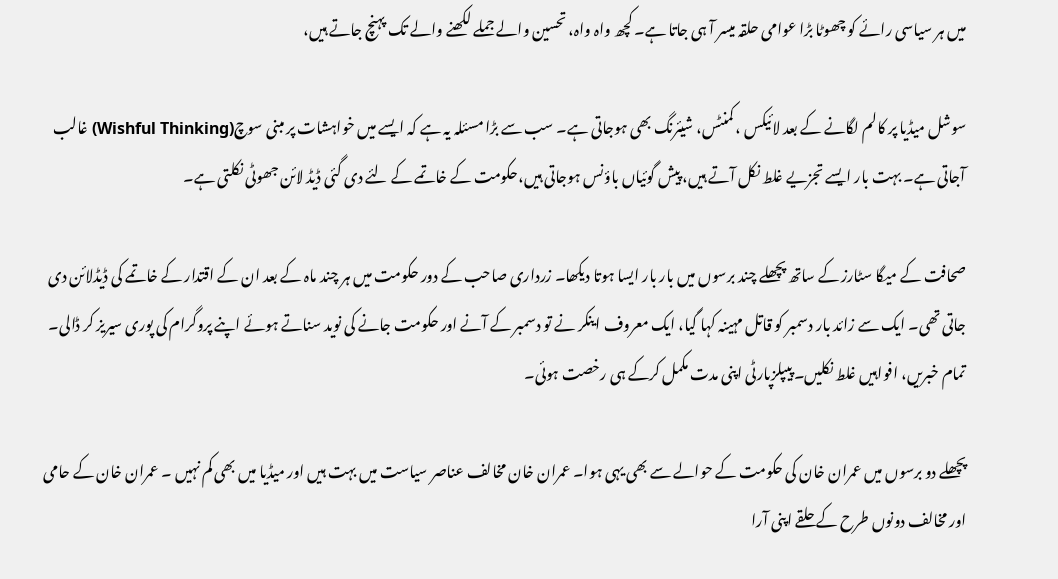میں ہر سیاسی رائے کو چھوٹا بڑا عوامی حلقہ میسر آ ہی جاتا ہے۔ کچھ واہ واہ، تحسین والے جملے لکھنے والے تک پہنچ جاتے ہیں،

سوشل میڈیا پر کالم لگانے کے بعد لائیکس ، کمنٹس، شیئرنگ بھی ہوجاتی ہے۔ سب سے بڑا مسئلہ یہ ہے کہ ایسے میں خواہشات پر مبنی سوچ(Wishful Thinking) غالب آجاتی ہے۔ بہت بار ایسے تجزیے غلط نکل آتے ہیں، پیش گوئیاں باؤنس ہوجاتی ہیں،حکومت کے خاتمے کے لئے دی گئی ڈیڈ لائن جھوٹی نکلتی ہے۔

صحافت کے میگا سٹارز کے ساتھ پچھلے چند برسوں میں بار بار ایسا ہوتا دیکھا۔ زرداری صاحب کے دور حکومت میں ہر چند ماہ کے بعد ان کے اقتدار کے خاتمے کی ڈیڈلائن دی جاتی تھی۔ ایک سے زائد بار دسمبر کو قاتل مہینہ کہا گیا، ایک معروف اینکر نے تو دسمبر کے آنے اور حکومت جانے کی نوید سناتے ہوئے اپنے پروگرام کی پوری سیریز کر ڈالی۔ تمام خبریں، افواہیں غلط نکلیں۔ پیپلزپارٹی اپنی مدت مکمل کرکے ہی رخصت ہوئی۔

پچھلے دو برسوں میں عمران خان کی حکومت کے حوالے سے بھی یہی ہوا۔ عمران خان مخالف عناصر سیاست میں بہت ہیں اور میڈیا میں بھی کم نہیں ۔ عمران خان کے حامی اور مخالف دونوں طرح کے حلقے اپنی آرا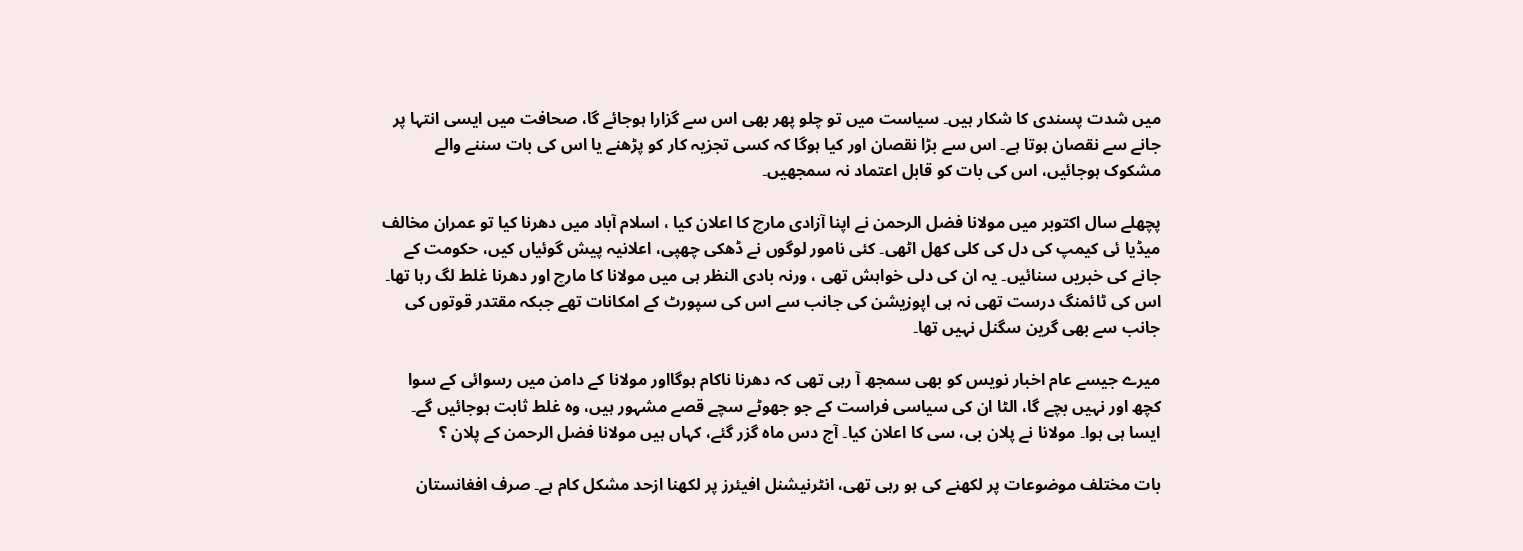میں شدت پسندی کا شکار ہیں۔ سیاست میں تو چلو پھر بھی اس سے گزارا ہوجائے گا، صحافت میں ایسی انتہا پر جانے سے نقصان ہوتا ہے۔ اس سے بڑا نقصان اور کیا ہوگا کہ کسی تجزیہ کار کو پڑھنے یا اس کی بات سننے والے مشکوک ہوجائیں، اس کی بات کو قابل اعتماد نہ سمجھیں۔

پچھلے سال اکتوبر میں مولانا فضل الرحمن نے اپنا آزادی مارچ کا اعلان کیا ، اسلام آباد میں دھرنا کیا تو عمران مخالف میڈیا ئی کیمپ کی دل کی کلی کھل اٹھی۔ کئی نامور لوگوں نے ڈھکی چھپی، اعلانیہ پیش گوئیاں کیں، حکومت کے جانے کی خبریں سنائیں۔ یہ ان کی دلی خواہش تھی ، ورنہ بادی النظر ہی میں مولانا کا مارچ اور دھرنا غلط لگ رہا تھا۔ اس کی ٹائمنگ درست تھی نہ ہی اپوزیشن کی جانب سے اس کی سپورٹ کے امکانات تھے جبکہ مقتدر قوتوں کی جانب سے بھی گرین سگنل نہیں تھا۔

میرے جیسے عام اخبار نویس کو بھی سمجھ آ رہی تھی کہ دھرنا ناکام ہوگااور مولانا کے دامن میں رسوائی کے سوا کچھ اور نہیں بچے گا، الٹا ان کی سیاسی فراست کے جو جھوٹے سچے قصے مشہور ہیں، وہ غلط ثابت ہوجائیں گے۔ ایسا ہی ہوا۔ مولانا نے پلان بی، سی کا اعلان کیا۔ آج دس ماہ گزر گئے، کہاں ہیں مولانا فضل الرحمن کے پلان ؟

بات مختلف موضوعات پر لکھنے کی ہو رہی تھی، انٹرنیشنل افیئرز پر لکھنا ازحد مشکل کام ہے۔ صرف افغانستان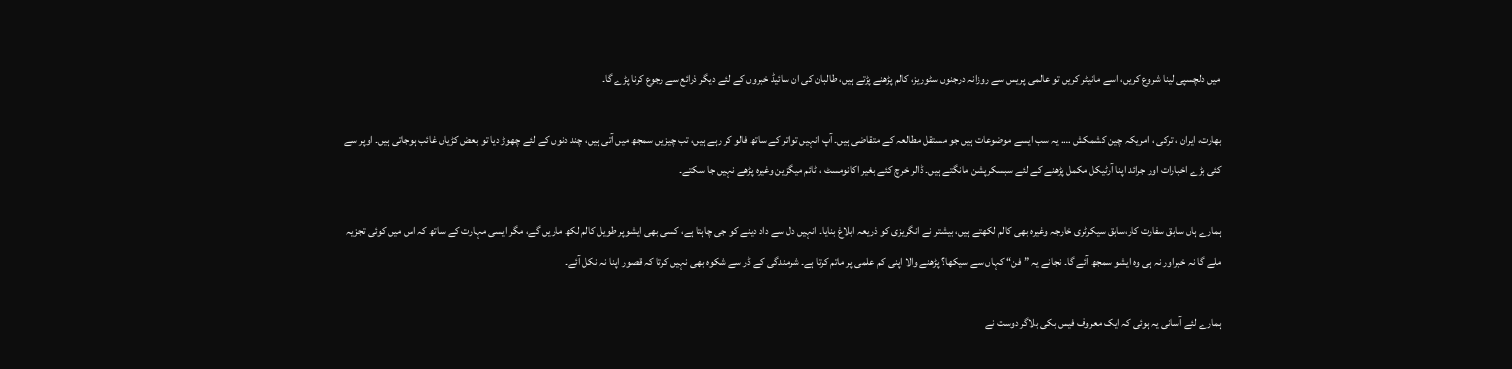میں دلچسپی لینا شروع کریں، اسے مانیٹر کریں تو عالمی پریس سے روزانہ درجنوں سٹوریز، کالم پڑھنے پڑتے ہیں، طالبان کی ان سائیڈ خبروں کے لئے دیگر ذرائع سے رجوع کرنا پڑے گا۔

بھارت، ایران ، ترکی ، امریکہ چین کشمکش …. یہ سب ایسے موضوعات ہیں جو مستقل مطالعہ کے متقاضی ہیں۔ آپ انہیں تواتر کے ساتھ فالو کر رہے ہیں، تب چیزیں سمجھ میں آتی ہیں، چند دنوں کے لئے چھوڑ دیا تو بعض کڑیاں غائب ہوجاتی ہیں۔ اوپر سے کئی بڑے اخبارات اور جرائد اپنا آرٹیکل مکمل پڑھنے کے لئے سبسکرپشن مانگتے ہیں۔ ڈالر خرچ کئے بغیر اکانومسٹ ، ٹائم میگزین وغیرہ پڑھے نہیں جا سکتے۔

ہمارے ہاں سابق سفارت کار،سابق سیکرٹری خارجہ وغیرہ بھی کالم لکھتے ہیں، بیشتر نے انگریزی کو ذریعہ ابلاغ بنایا۔ انہیں دل سے داد دینے کو جی چاہتا ہے، کسی بھی ایشوپر طویل کالم لکھ ماریں گے، مگر ایسی مہارت کے ساتھ کہ اس میں کوئی تجزیہ ملے گا نہ خبراور نہ ہی وہ ایشو سمجھ آئے گا۔ نجانے یہ ”فن“ کہاں سے سیکھا؟ پڑھنے والا اپنی کم علمی پر ماتم کرتا ہے۔ شرمندگی کے ڈر سے شکوہ بھی نہیں کرتا کہ قصور اپنا نہ نکل آئے۔

ہمارے لئے آسانی یہ ہوئی کہ ایک معروف فیس بکی بلاگر دوست نے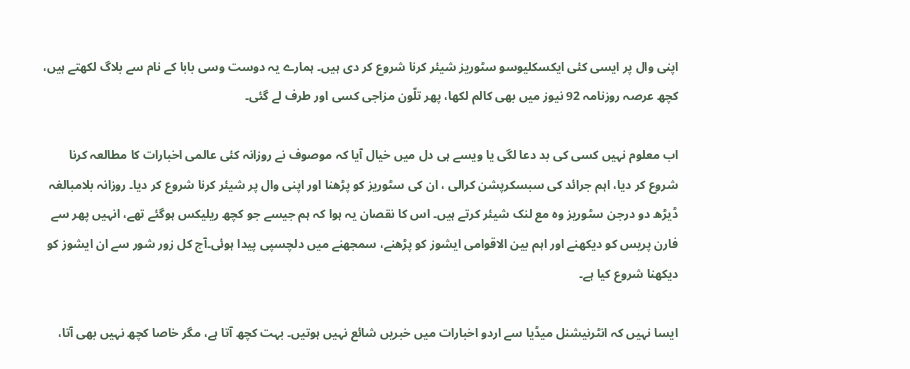اپنی وال پر ایسی کئی ایکسکلیوسو سٹوریز شیئر کرنا شروع کر دی ہیں۔ ہمارے یہ دوست وسی بابا کے نام سے بلاگ لکھتے ہیں، کچھ عرصہ روزنامہ 92 نیوز میں بھی کالم لکھا، پھر تلّون مزاجی کسی اور طرف لے گئی۔

اب معلوم نہیں کسی کی بد دعا لگی یا ویسے ہی دل میں خیال آیا کہ موصوف نے روزانہ کئی عالمی اخبارات کا مطالعہ کرنا شروع کر دیا، اہم جرائد کی سبسکرپشن کرالی ، ان کی سٹوریز کو پڑھنا اور اپنی وال پر شیئر کرنا شروع کر دیا۔ روزانہ بلامبالغہ ڈیڑھ دو درجن سٹوریز وہ مع لنک شیئر کرتے ہیں۔ اس کا نقصان یہ ہوا کہ ہم جیسے جو کچھ ریلیکس ہوگئے تھے، انہیں پھر سے فارن پریس کو دیکھنے اور اہم بین الاقوامی ایشوز کو پڑھنے، سمجھنے میں دلچسپی پیدا ہوئی۔آج کل زور شور سے ان ایشوز کو دیکھنا شروع کیا ہے۔

ایسا نہیں کہ انٹرنیشنل میڈیا سے اردو اخبارات میں خبریں شائع نہیں ہوتیں۔ بہت کچھ آتا ہے، مگر خاصا کچھ نہیں بھی آتا،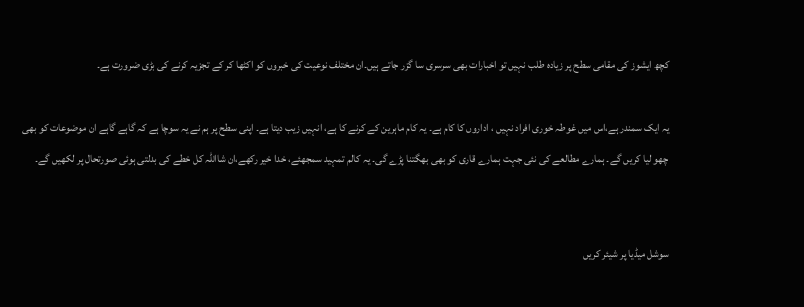کچھ ایشوز کی مقامی سطح پر زیادہ طلب نہیں تو اخبارات بھی سرسری سا گزر جاتے ہیں۔ان مختلف نوعیت کی خبروں کو اکٹھا کر کے تجزیہ کرنے کی بڑی ضرورت ہے۔

یہ ایک سمندر ہے،اس میں غوطہ خوری افراد نہیں ، اداروں کا کام ہے۔ یہ کام ماہرین کے کرنے کا ہے، انہیں زیب دیتا ہے۔ اپنی سطح پر ہم نے یہ سوچا ہے کہ گاہے گاہے ان موضوعات کو بھی چھو لیا کریں گے۔ ہمارے مطالعے کی نئی جہت ہمارے قاری کو بھی بھگتنا پڑے گی۔ یہ کالم تمہید سمجھئے، خدا خیر رکھے،ان شااللہ کل خطے کی بدلتی ہوئی صورتحال پر لکھیں گے۔


سوشل میڈیا پر شیئر کریں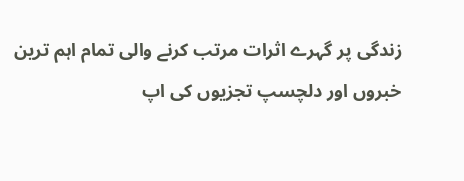زندگی پر گہرے اثرات مرتب کرنے والی تمام اہم ترین خبروں اور دلچسپ تجزیوں کی اپ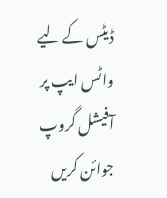ڈیٹس کے لیے واٹس ایپ پر آفیشل گروپ جوائن کریں